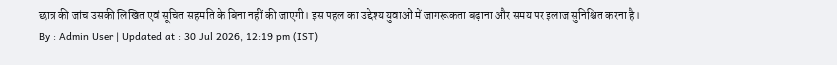छात्र की जांच उसकी लिखित एवं सूचित सहमति के बिना नहीं की जाएगी। इस पहल का उद्देश्य युवाओं में जागरूकता बढ़ाना और समय पर इलाज सुनिश्चित करना है।
By : Admin User | Updated at : 30 Jul 2026, 12:19 pm (IST)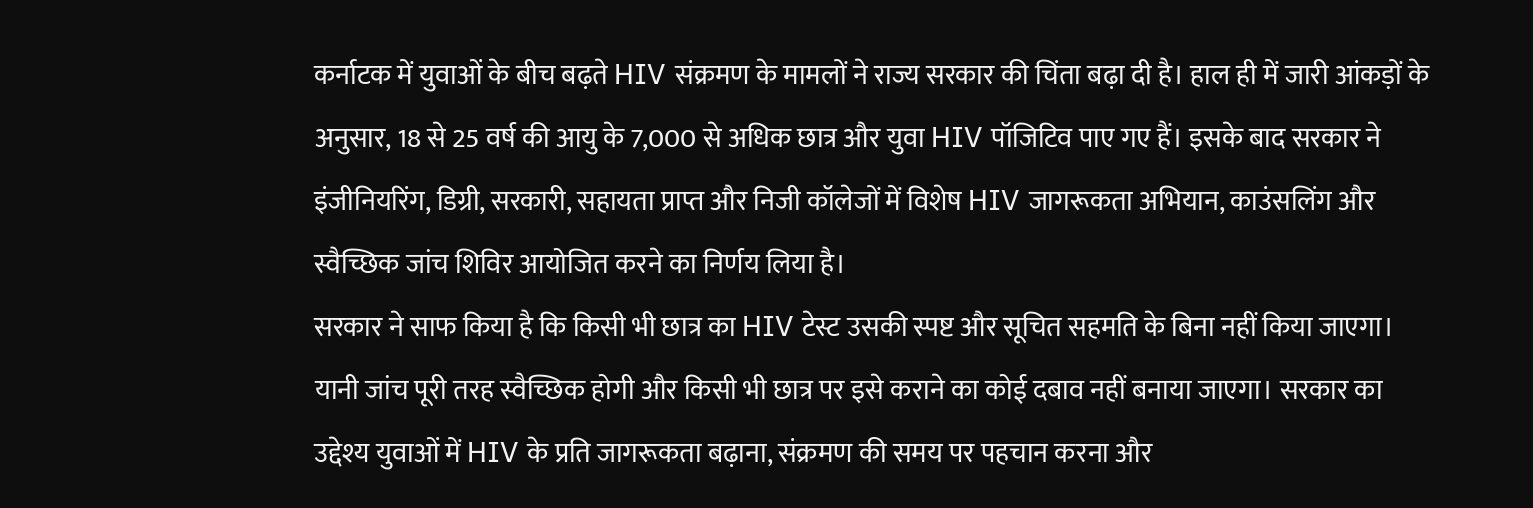कर्नाटक में युवाओं के बीच बढ़ते HIV संक्रमण के मामलों ने राज्य सरकार की चिंता बढ़ा दी है। हाल ही में जारी आंकड़ों के अनुसार, 18 से 25 वर्ष की आयु के 7,000 से अधिक छात्र और युवा HIV पॉजिटिव पाए गए हैं। इसके बाद सरकार ने इंजीनियरिंग, डिग्री, सरकारी, सहायता प्राप्त और निजी कॉलेजों में विशेष HIV जागरूकता अभियान, काउंसलिंग और स्वैच्छिक जांच शिविर आयोजित करने का निर्णय लिया है।
सरकार ने साफ किया है कि किसी भी छात्र का HIV टेस्ट उसकी स्पष्ट और सूचित सहमति के बिना नहीं किया जाएगा। यानी जांच पूरी तरह स्वैच्छिक होगी और किसी भी छात्र पर इसे कराने का कोई दबाव नहीं बनाया जाएगा। सरकार का उद्देश्य युवाओं में HIV के प्रति जागरूकता बढ़ाना, संक्रमण की समय पर पहचान करना और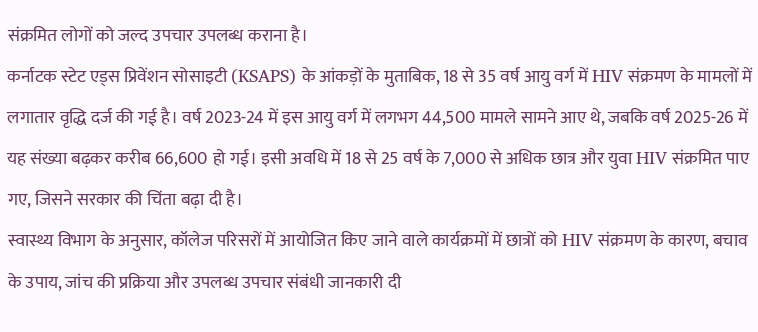संक्रमित लोगों को जल्द उपचार उपलब्ध कराना है।
कर्नाटक स्टेट एड्स प्रिवेंशन सोसाइटी (KSAPS) के आंकड़ों के मुताबिक, 18 से 35 वर्ष आयु वर्ग में HIV संक्रमण के मामलों में लगातार वृद्धि दर्ज की गई है। वर्ष 2023-24 में इस आयु वर्ग में लगभग 44,500 मामले सामने आए थे, जबकि वर्ष 2025-26 में यह संख्या बढ़कर करीब 66,600 हो गई। इसी अवधि में 18 से 25 वर्ष के 7,000 से अधिक छात्र और युवा HIV संक्रमित पाए गए, जिसने सरकार की चिंता बढ़ा दी है।
स्वास्थ्य विभाग के अनुसार, कॉलेज परिसरों में आयोजित किए जाने वाले कार्यक्रमों में छात्रों को HIV संक्रमण के कारण, बचाव के उपाय, जांच की प्रक्रिया और उपलब्ध उपचार संबंधी जानकारी दी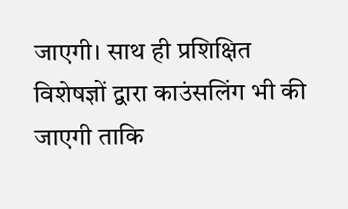जाएगी। साथ ही प्रशिक्षित विशेषज्ञों द्वारा काउंसलिंग भी की जाएगी ताकि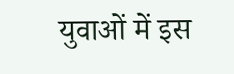युवाओं में इस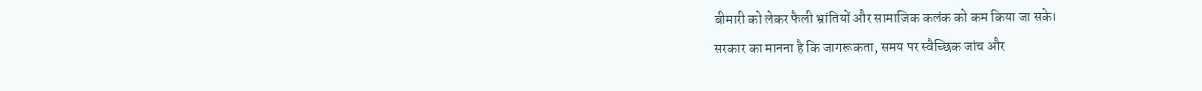बीमारी को लेकर फैली भ्रांतियों और सामाजिक कलंक को कम किया जा सके।
सरकार का मानना है कि जागरूकता, समय पर स्वैच्छिक जांच और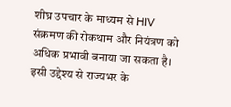शीघ्र उपचार के माध्यम से HIV संक्रमण की रोकथाम और नियंत्रण को अधिक प्रभावी बनाया जा सकता है। इसी उद्देश्य से राज्यभर के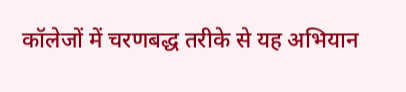कॉलेजों में चरणबद्ध तरीके से यह अभियान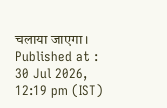चलाया जाएगा।
Published at : 30 Jul 2026, 12:19 pm (IST)